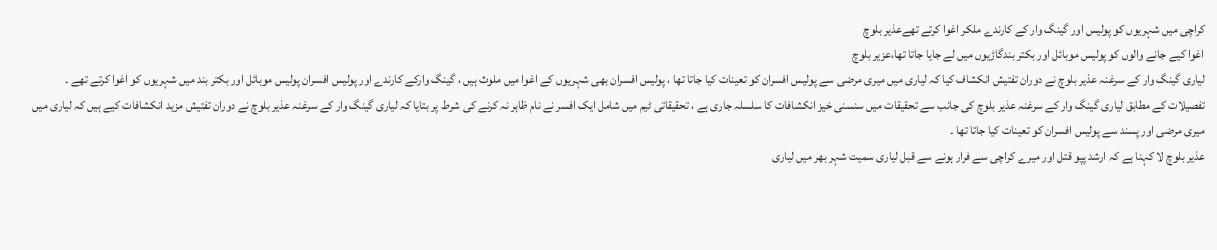کراچی میں شہریوں کو پولیس اور گینگ وار کے کارندے ملکر اغوا کرتے تھےعذیر بلوچ
اغوا کیے جانے والوں کو پولیس موبائل اور بکتر بندگاڑیوں میں لے جایا جاتا تھا،عزیر بلوچ
لیاری گینگ وار کے سرغنہ عذیر بلوچ نے دوران تفتیش انکشاف کیا کہ لیاری میں میری مرضی سے پولیس افسران کو تعینات کیا جاتا تھا ، پولیس افسران بھی شہریوں کے اغوا میں ملوث ہیں ، گینگ وارکے کارندے اور پولیس افسران پولیس موبائل اور بکتر بند میں شہریوں کو اغوا کرتے تھے ۔
تفصیلات کے مطابق لیاری گینگ وار کے سرغنہ عذیر بلوچ کی جانب سے تحقیقات میں سنسنی خیز انکشافات کا سلسلہ جاری ہے ، تحقیقاتی ٹیم میں شامل ایک افسر نے نام ظاہر نہ کرنے کی شرط پر بتایا کہ لیاری گینگ وار کے سرغنہ عذیر بلوچ نے دوران تفتیش مزید انکشافات کیے ہیں کہ لیاری میں میری مرضی اور پسند سے پولیس افسران کو تعینات کیا جاتا تھا ۔
عذیر بلوچ لا کہنا ہے کہ ارشد پپو قتل اور میرے کراچی سے فرار ہونے سے قبل لیاری سمیت شہر بھر میں لیاری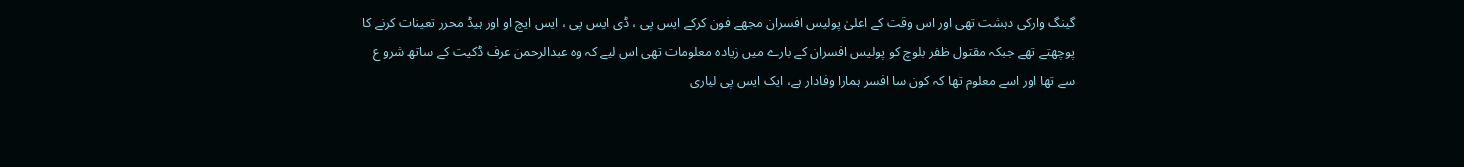گینگ وارکی دہشت تھی اور اس وقت کے اعلیٰ پولیس افسران مجھے فون کرکے ایس پی ، ڈی ایس پی ، ایس ایچ او اور ہیڈ محرر تعینات کرنے کا پوچھتے تھے جبکہ مقتول ظفر بلوچ کو پولیس افسران کے بارے میں زیادہ معلومات تھی اس لیے کہ وہ عبدالرحمن عرف ڈکیت کے ساتھ شرو ع سے تھا اور اسے معلوم تھا کہ کون سا افسر ہمارا وفادار ہے، ایک ایس پی لیاری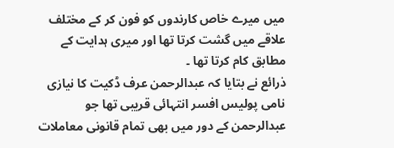میں میرے خاص کارندوں کو فون کر کے مختلف علاقے میں گشت کرتا تھا اور میری ہدایت کے مطابق کام کرتا تھا ۔
ذرائع نے بتایا کہ عبدالرحمن عرف ڈکیت کا نیازی نامی پولیس افسر انتہائی قریبی تھا جو عبدالرحمن کے دور میں بھی تمام قانونی معاملات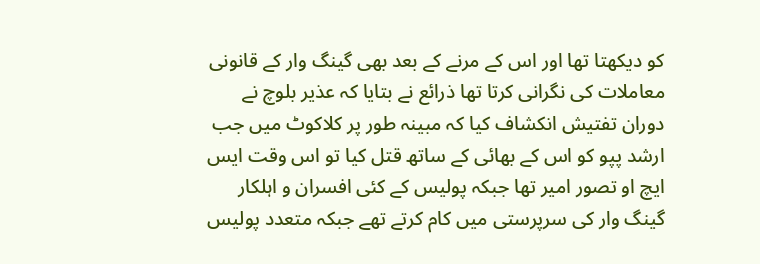کو دیکھتا تھا اور اس کے مرنے کے بعد بھی گینگ وار کے قانونی معاملات کی نگرانی کرتا تھا ذرائع نے بتایا کہ عذیر بلوچ نے دوران تفتیش انکشاف کیا کہ مبینہ طور پر کلاکوٹ میں جب ارشد پپو کو اس کے بھائی کے ساتھ قتل کیا تو اس وقت ایس ایچ او تصور امیر تھا جبکہ پولیس کے کئی افسران و اہلکار گینگ وار کی سرپرستی میں کام کرتے تھے جبکہ متعدد پولیس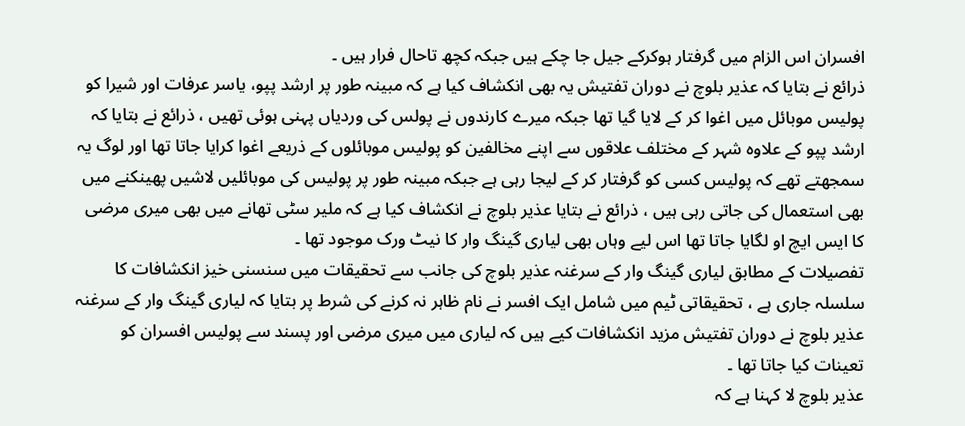افسران اس الزام میں گرفتار ہوکرکے جیل جا چکے ہیں جبکہ کچھ تاحال فرار ہیں ۔
ذرائع نے بتایا کہ عذیر بلوچ نے دوران تفتیش یہ بھی انکشاف کیا ہے کہ مبینہ طور پر ارشد پپو، یاسر عرفات اور شیرا کو پولیس موبائل میں اغوا کر کے لایا گیا تھا جبکہ میرے کارندوں نے پولس کی وردیاں پہنی ہوئی تھیں ، ذرائع نے بتایا کہ ارشد پپو کے علاوہ شہر کے مختلف علاقوں سے اپنے مخالفین کو پولیس موبائلوں کے ذریعے اغوا کرایا جاتا تھا اور لوگ یہ سمجھتے تھے کہ پولیس کسی کو گرفتار کر کے لیجا رہی ہے جبکہ مبینہ طور پر پولیس کی موبائلیں لاشیں پھینکنے میں بھی استعمال کی جاتی رہی ہیں ، ذرائع نے بتایا عذیر بلوچ نے انکشاف کیا ہے کہ ملیر سٹی تھانے میں بھی میری مرضی کا ایس ایچ او لگایا جاتا تھا اس لیے وہاں بھی لیاری گینگ وار کا نیٹ ورک موجود تھا ۔
تفصیلات کے مطابق لیاری گینگ وار کے سرغنہ عذیر بلوچ کی جانب سے تحقیقات میں سنسنی خیز انکشافات کا سلسلہ جاری ہے ، تحقیقاتی ٹیم میں شامل ایک افسر نے نام ظاہر نہ کرنے کی شرط پر بتایا کہ لیاری گینگ وار کے سرغنہ عذیر بلوچ نے دوران تفتیش مزید انکشافات کیے ہیں کہ لیاری میں میری مرضی اور پسند سے پولیس افسران کو تعینات کیا جاتا تھا ۔
عذیر بلوچ لا کہنا ہے کہ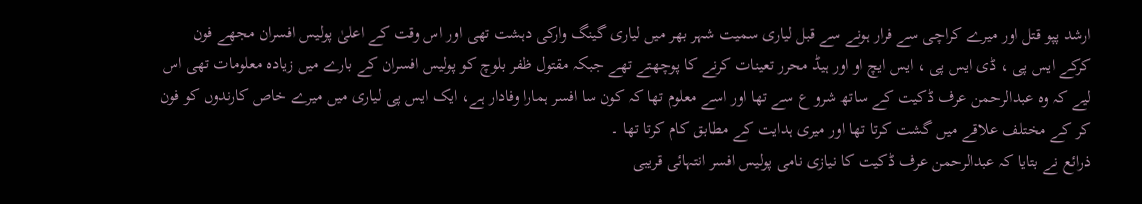ارشد پپو قتل اور میرے کراچی سے فرار ہونے سے قبل لیاری سمیت شہر بھر میں لیاری گینگ وارکی دہشت تھی اور اس وقت کے اعلیٰ پولیس افسران مجھے فون کرکے ایس پی ، ڈی ایس پی ، ایس ایچ او اور ہیڈ محرر تعینات کرنے کا پوچھتے تھے جبکہ مقتول ظفر بلوچ کو پولیس افسران کے بارے میں زیادہ معلومات تھی اس لیے کہ وہ عبدالرحمن عرف ڈکیت کے ساتھ شرو ع سے تھا اور اسے معلوم تھا کہ کون سا افسر ہمارا وفادار ہے، ایک ایس پی لیاری میں میرے خاص کارندوں کو فون کر کے مختلف علاقے میں گشت کرتا تھا اور میری ہدایت کے مطابق کام کرتا تھا ۔
ذرائع نے بتایا کہ عبدالرحمن عرف ڈکیت کا نیازی نامی پولیس افسر انتہائی قریبی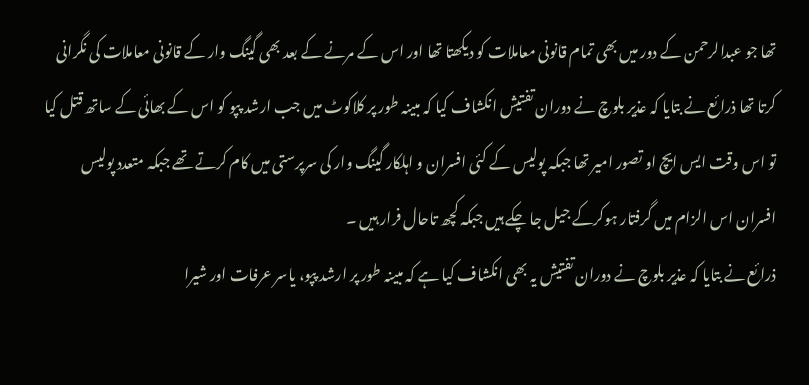تھا جو عبدالرحمن کے دور میں بھی تمام قانونی معاملات کو دیکھتا تھا اور اس کے مرنے کے بعد بھی گینگ وار کے قانونی معاملات کی نگرانی کرتا تھا ذرائع نے بتایا کہ عذیر بلوچ نے دوران تفتیش انکشاف کیا کہ مبینہ طور پر کلاکوٹ میں جب ارشد پپو کو اس کے بھائی کے ساتھ قتل کیا تو اس وقت ایس ایچ او تصور امیر تھا جبکہ پولیس کے کئی افسران و اہلکار گینگ وار کی سرپرستی میں کام کرتے تھے جبکہ متعدد پولیس افسران اس الزام میں گرفتار ہوکرکے جیل جا چکے ہیں جبکہ کچھ تاحال فرار ہیں ۔
ذرائع نے بتایا کہ عذیر بلوچ نے دوران تفتیش یہ بھی انکشاف کیا ہے کہ مبینہ طور پر ارشد پپو، یاسر عرفات اور شیرا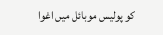کو پولیس موبائل میں اغوا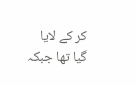کر کے لایا گیا تھا جبکہ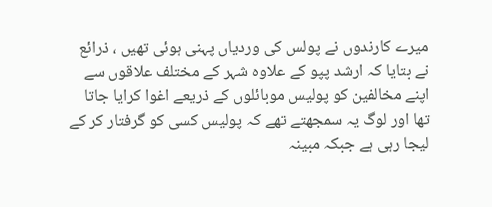میرے کارندوں نے پولس کی وردیاں پہنی ہوئی تھیں ، ذرائع نے بتایا کہ ارشد پپو کے علاوہ شہر کے مختلف علاقوں سے اپنے مخالفین کو پولیس موبائلوں کے ذریعے اغوا کرایا جاتا تھا اور لوگ یہ سمجھتے تھے کہ پولیس کسی کو گرفتار کر کے لیجا رہی ہے جبکہ مبینہ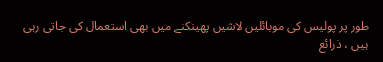طور پر پولیس کی موبائلیں لاشیں پھینکنے میں بھی استعمال کی جاتی رہی ہیں ، ذرائع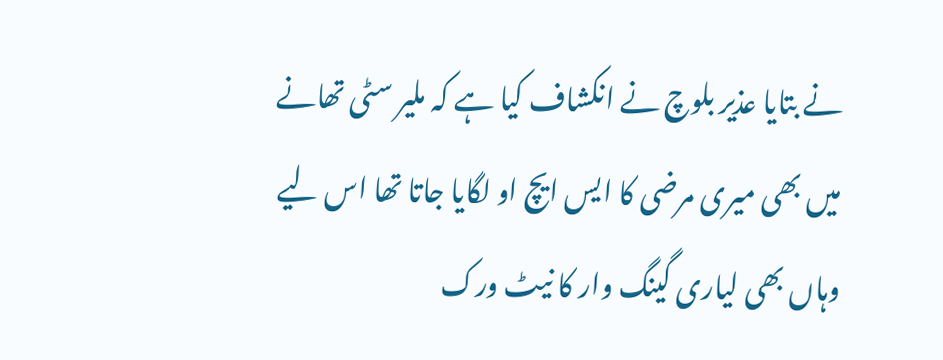نے بتایا عذیر بلوچ نے انکشاف کیا ہے کہ ملیر سٹی تھانے میں بھی میری مرضی کا ایس ایچ او لگایا جاتا تھا اس لیے وہاں بھی لیاری گینگ وار کا نیٹ ورک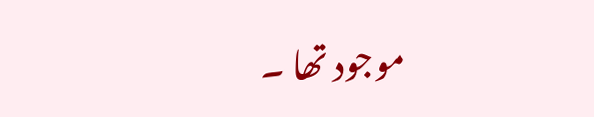موجود تھا ۔